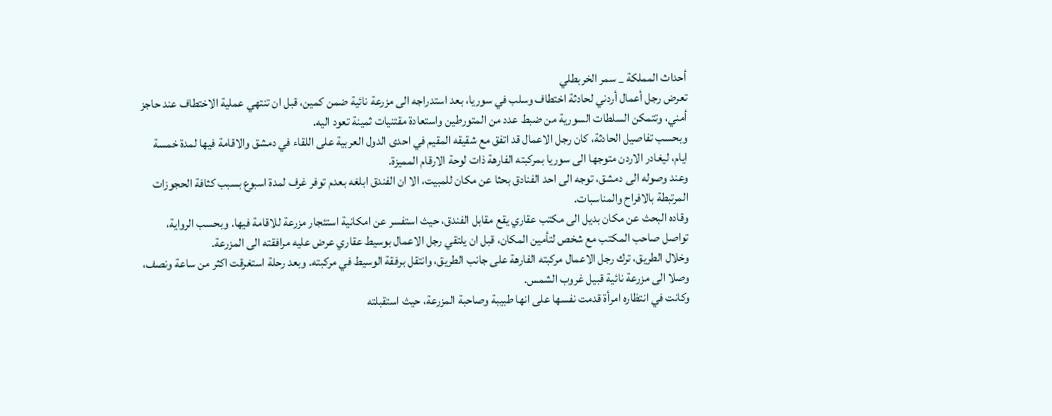أحداث المملكة _ سمر الخربطلي
تعرض رجل أعمال أردني لحادثة اختطاف وسلب في سوريا، بعد استدراجه الى مزرعة نائية ضمن كمين، قبل ان تنتهي عملية الاختطاف عند حاجز أمني، وتتمكن السلطات السورية من ضبط عدد من المتورطين واستعادة مقتنيات ثمينة تعود اليه.
وبحسب تفاصيل الحادثة، كان رجل الاعمال قد اتفق مع شقيقه المقيم في احدى الدول العربية على اللقاء في دمشق والاقامة فيها لمدة خمسة ايام، ليغادر الاردن متوجها الى سوريا بمركبته الفارهة ذات لوحة الارقام المميزة.
وعند وصوله الى دمشق، توجه الى احد الفنادق بحثا عن مكان للمبيت، الا ان الفندق ابلغه بعدم توفر غرف لمدة اسبوع بسبب كثافة الحجوزات المرتبطة بالافراح والمناسبات.
وقاده البحث عن مكان بديل الى مكتب عقاري يقع مقابل الفندق، حيث استفسر عن امكانية استئجار مزرعة للاقامة فيها. وبحسب الرواية، تواصل صاحب المكتب مع شخص لتأمين المكان، قبل ان يلتقي رجل الاعمال بوسيط عقاري عرض عليه مرافقته الى المزرعة.
وخلال الطريق، ترك رجل الاعمال مركبته الفارهة على جانب الطريق، وانتقل برفقة الوسيط في مركبته. وبعد رحلة استغرقت اكثر من ساعة ونصف، وصلا الى مزرعة نائية قبيل غروب الشمس.
وكانت في انتظاره امرأة قدمت نفسها على انها طبيبة وصاحبة المزرعة، حيث استقبلته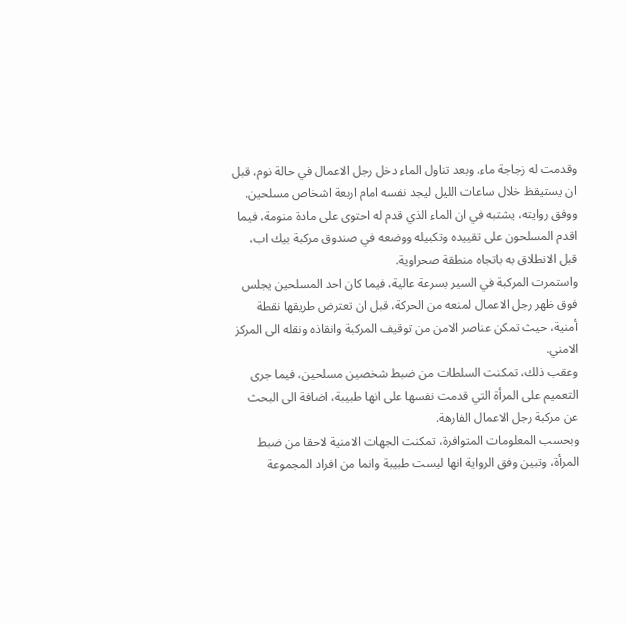وقدمت له زجاجة ماء. وبعد تناول الماء دخل رجل الاعمال في حالة نوم، قبل ان يستيقظ خلال ساعات الليل ليجد نفسه امام اربعة اشخاص مسلحين.
ووفق روايته، يشتبه في ان الماء الذي قدم له احتوى على مادة منومة، فيما اقدم المسلحون على تقييده وتكبيله ووضعه في صندوق مركبة بيك اب، قبل الانطلاق به باتجاه منطقة صحراوية.
واستمرت المركبة في السير بسرعة عالية، فيما كان احد المسلحين يجلس فوق ظهر رجل الاعمال لمنعه من الحركة، قبل ان تعترض طريقها نقطة أمنية، حيث تمكن عناصر الامن من توقيف المركبة وانقاذه ونقله الى المركز الامني.
وعقب ذلك، تمكنت السلطات من ضبط شخصين مسلحين، فيما جرى التعميم على المرأة التي قدمت نفسها على انها طبيبة، اضافة الى البحث عن مركبة رجل الاعمال الفارهة.
وبحسب المعلومات المتوافرة، تمكنت الجهات الامنية لاحقا من ضبط المرأة، وتبين وفق الرواية انها ليست طبيبة وانما من افراد المجموعة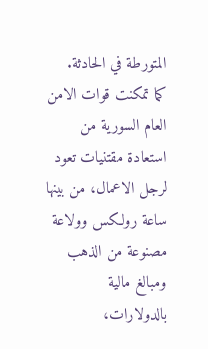المتورطة في الحادثة.
كما تمكنت قوات الامن العام السورية من استعادة مقتنيات تعود لرجل الاعمال، من بينها ساعة رولكس وولاعة مصنوعة من الذهب ومبالغ مالية بالدولارات،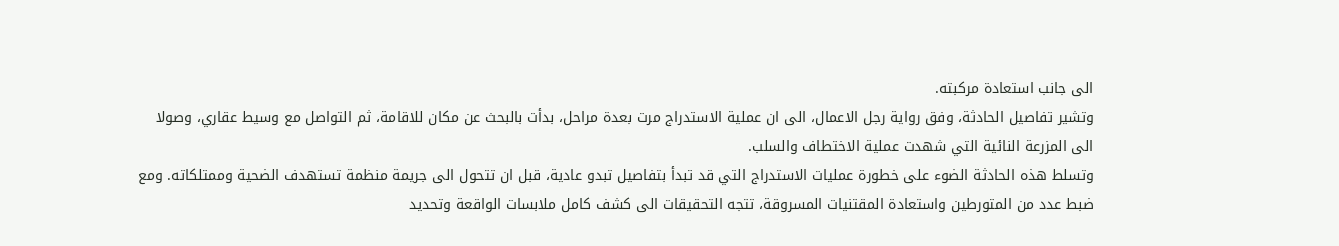الى جانب استعادة مركبته.
وتشير تفاصيل الحادثة، وفق رواية رجل الاعمال، الى ان عملية الاستدراج مرت بعدة مراحل، بدأت بالبحث عن مكان للاقامة، ثم التواصل مع وسيط عقاري، وصولا الى المزرعة النائية التي شهدت عملية الاختطاف والسلب.
وتسلط هذه الحادثة الضوء على خطورة عمليات الاستدراج التي قد تبدأ بتفاصيل تبدو عادية، قبل ان تتحول الى جريمة منظمة تستهدف الضحية وممتلكاته. ومع ضبط عدد من المتورطين واستعادة المقتنيات المسروقة، تتجه التحقيقات الى كشف كامل ملابسات الواقعة وتحديد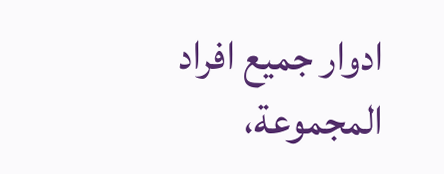ادوار جميع افراد المجموعة،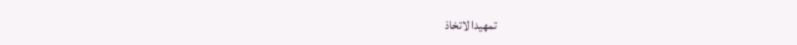تمهيدا لاتخاذ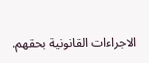الاجراءات القانونية بحقهم.